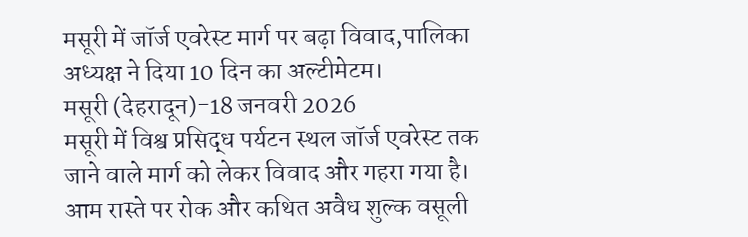मसूरी में जॉर्ज एवरेस्ट मार्ग पर बढ़ा विवाद,पालिका अध्यक्ष ने दिया 10 दिन का अल्टीमेटम।
मसूरी (देहरादून)-18 जनवरी 2026
मसूरी में विश्व प्रसिद्ध पर्यटन स्थल जॉर्ज एवरेस्ट तक जाने वाले मार्ग को लेकर विवाद और गहरा गया है। आम रास्ते पर रोक और कथित अवैध शुल्क वसूली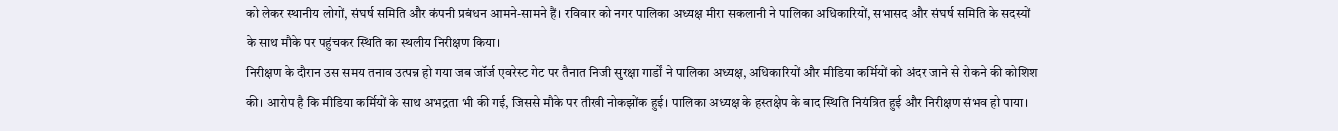को लेकर स्थानीय लोगों, संघर्ष समिति और कंपनी प्रबंधन आमने-सामने हैं। रविवार को नगर पालिका अध्यक्ष मीरा सकलानी ने पालिका अधिकारियों, सभासद और संघर्ष समिति के सदस्यों के साथ मौके पर पहुंचकर स्थिति का स्थलीय निरीक्षण किया।
निरीक्षण के दौरान उस समय तनाव उत्पन्न हो गया जब जॉर्ज एवरेस्ट गेट पर तैनात निजी सुरक्षा गार्डों ने पालिका अध्यक्ष, अधिकारियों और मीडिया कर्मियों को अंदर जाने से रोकने की कोशिश की। आरोप है कि मीडिया कर्मियों के साथ अभद्रता भी की गई, जिससे मौके पर तीखी नोकझोंक हुई। पालिका अध्यक्ष के हस्तक्षेप के बाद स्थिति नियंत्रित हुई और निरीक्षण संभव हो पाया।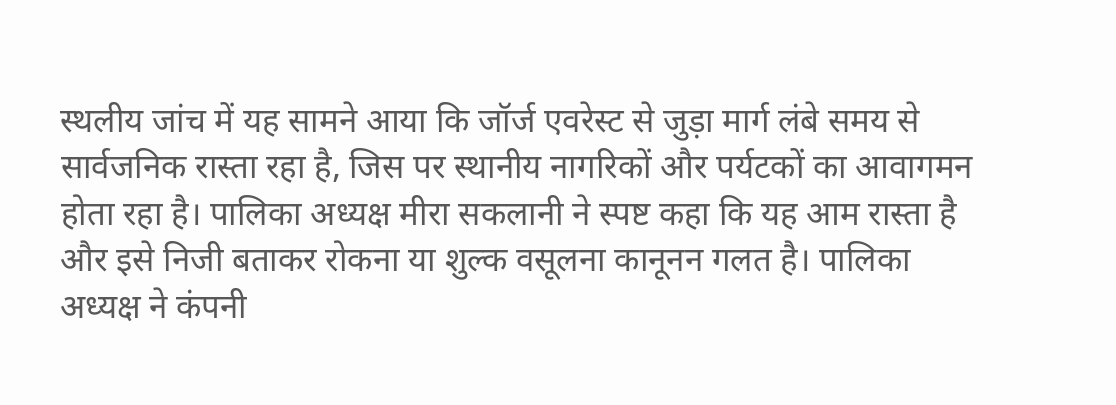स्थलीय जांच में यह सामने आया कि जॉर्ज एवरेस्ट से जुड़ा मार्ग लंबे समय से सार्वजनिक रास्ता रहा है, जिस पर स्थानीय नागरिकों और पर्यटकों का आवागमन होता रहा है। पालिका अध्यक्ष मीरा सकलानी ने स्पष्ट कहा कि यह आम रास्ता है और इसे निजी बताकर रोकना या शुल्क वसूलना कानूनन गलत है। पालिका अध्यक्ष ने कंपनी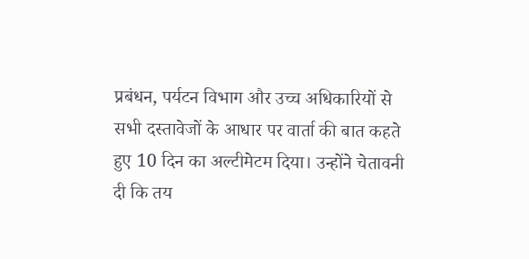प्रबंधन, पर्यटन विभाग और उच्च अधिकारियों से सभी दस्तावेजों के आधार पर वार्ता की बात कहते हुए 10 दिन का अल्टीमेटम दिया। उन्होंने चेतावनी दी कि तय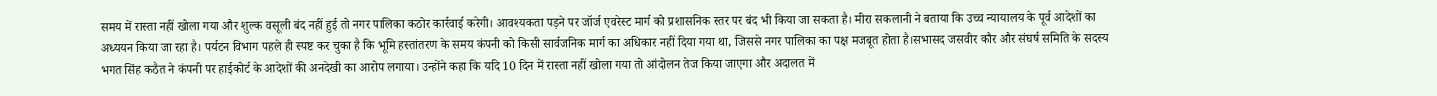समय में रास्ता नहीं खोला गया और शुल्क वसूली बंद नहीं हुई तो नगर पालिका कठोर कार्रवाई करेगी। आवश्यकता पड़ने पर जॉर्ज एवरेस्ट मार्ग को प्रशासनिक स्तर पर बंद भी किया जा सकता है। मीरा सकलानी ने बताया कि उच्च न्यायालय के पूर्व आदेशों का अध्ययन किया जा रहा है। पर्यटन विभाग पहले ही स्पष्ट कर चुका है कि भूमि हस्तांतरण के समय कंपनी को किसी सार्वजनिक मार्ग का अधिकार नहीं दिया गया था, जिससे नगर पालिका का पक्ष मजबूत होता है।सभासद जसवीर कौर और संघर्ष समिति के सदस्य भगत सिंह कठैत ने कंपनी पर हाईकोर्ट के आदेशों की अनदेखी का आरोप लगाया। उन्होंने कहा कि यदि 10 दिन में रास्ता नहीं खोला गया तो आंदोलन तेज किया जाएगा और अदालत में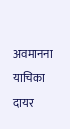अवमानना याचिका दायर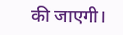की जाएगी।